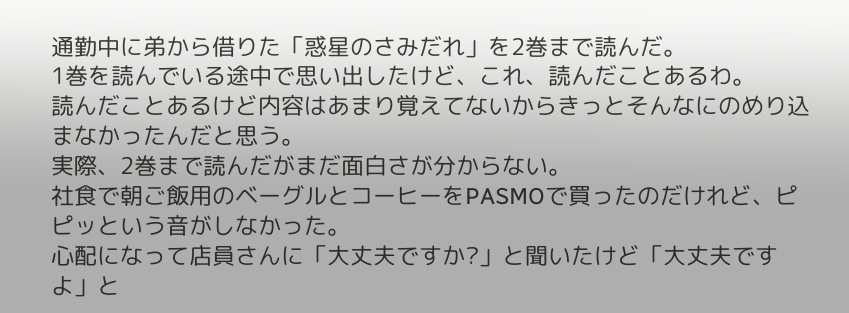通勤中に弟から借りた「惑星のさみだれ」を2巻まで読んだ。
1巻を読んでいる途中で思い出したけど、これ、読んだことあるわ。
読んだことあるけど内容はあまり覚えてないからきっとそんなにのめり込まなかったんだと思う。
実際、2巻まで読んだがまだ面白さが分からない。
社食で朝ご飯用のベーグルとコーヒーをPASMOで買ったのだけれど、ピピッという音がしなかった。
心配になって店員さんに「大丈夫ですか?」と聞いたけど「大丈夫ですよ」と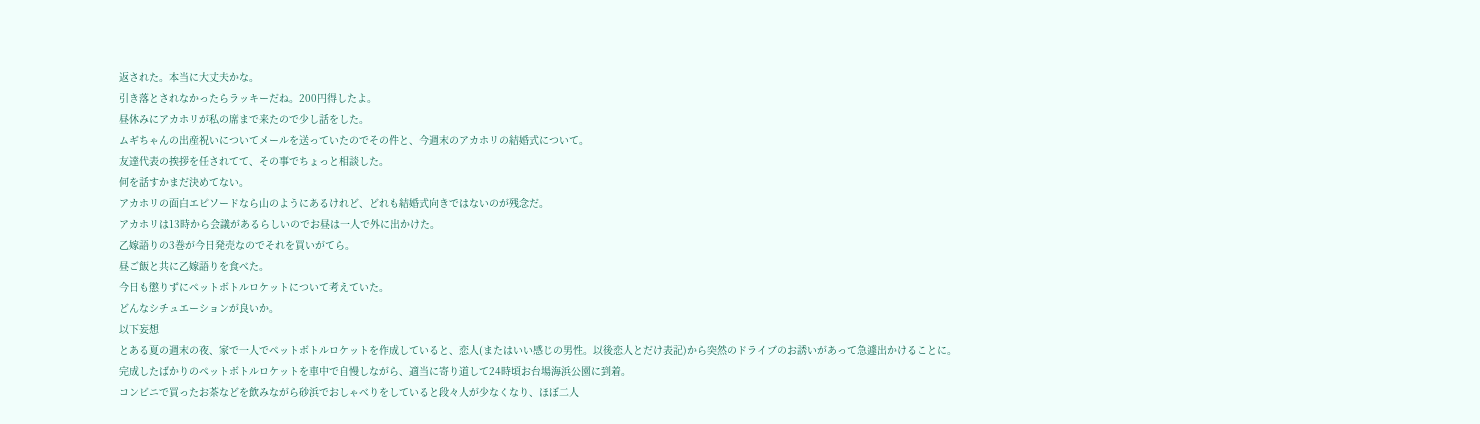返された。本当に大丈夫かな。
引き落とされなかったらラッキーだね。200円得したよ。
昼休みにアカホリが私の席まで来たので少し話をした。
ムギちゃんの出産祝いについてメールを送っていたのでその件と、今週末のアカホリの結婚式について。
友達代表の挨拶を任されてて、その事でちょっと相談した。
何を話すかまだ決めてない。
アカホリの面白エピソードなら山のようにあるけれど、どれも結婚式向きではないのが残念だ。
アカホリは13時から会議があるらしいのでお昼は一人で外に出かけた。
乙嫁語りの3巻が今日発売なのでそれを買いがてら。
昼ご飯と共に乙嫁語りを食べた。
今日も懲りずにペットボトルロケットについて考えていた。
どんなシチュエーションが良いか。
以下妄想
とある夏の週末の夜、家で一人でペットボトルロケットを作成していると、恋人(またはいい感じの男性。以後恋人とだけ表記)から突然のドライブのお誘いがあって急遽出かけることに。
完成したばかりのペットボトルロケットを車中で自慢しながら、適当に寄り道して24時頃お台場海浜公園に到着。
コンビニで買ったお茶などを飲みながら砂浜でおしゃべりをしていると段々人が少なくなり、ほぼ二人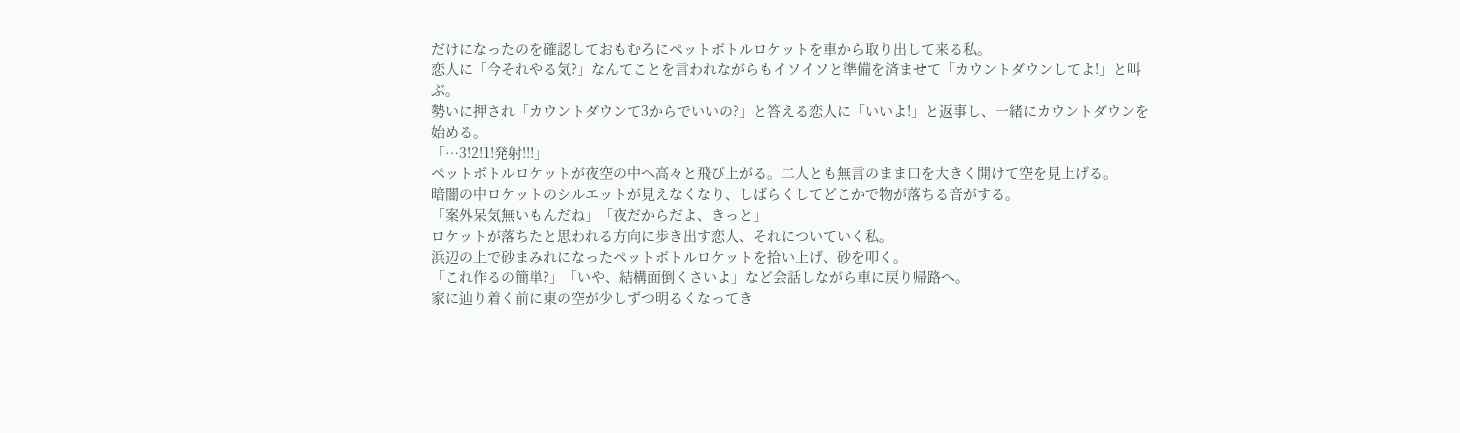だけになったのを確認しておもむろにペットボトルロケットを車から取り出して来る私。
恋人に「今それやる気?」なんてことを言われながらもイソイソと準備を済ませて「カウントダウンしてよ!」と叫ぶ。
勢いに押され「カウントダウンて3からでいいの?」と答える恋人に「いいよ!」と返事し、一緒にカウントダウンを始める。
「…3!2!1!発射!!!」
ペットボトルロケットが夜空の中へ高々と飛び上がる。二人とも無言のまま口を大きく開けて空を見上げる。
暗闇の中ロケットのシルエットが見えなくなり、しばらくしてどこかで物が落ちる音がする。
「案外呆気無いもんだね」「夜だからだよ、きっと」
ロケットが落ちたと思われる方向に歩き出す恋人、それについていく私。
浜辺の上で砂まみれになったペットボトルロケットを拾い上げ、砂を叩く。
「これ作るの簡単?」「いや、結構面倒くさいよ」など会話しながら車に戻り帰路へ。
家に辿り着く前に東の空が少しずつ明るくなってき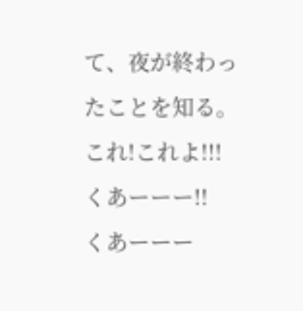て、夜が終わったことを知る。
これ!これよ!!!
くあーーー!!
くあーーー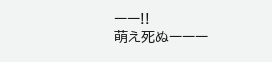ーー!!
萌え死ぬーーー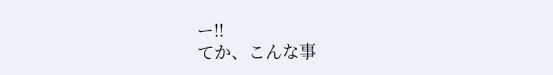ー!!
てか、こんな事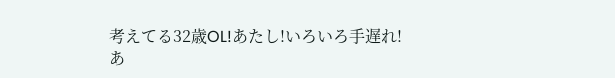考えてる32歳OL!あたし!いろいろ手遅れ!
あ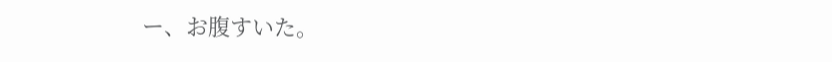ー、お腹すいた。